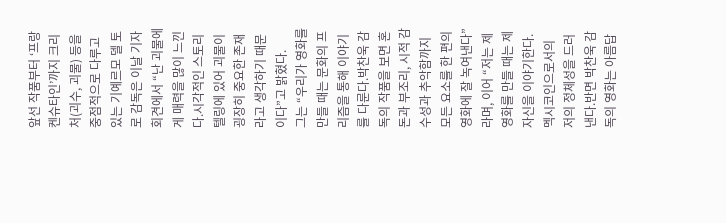앞선 작품부터 ‘프랑켄슈타인’까지 크리처(괴수, 괴물) 등을 중점적으로 다루고 있는 기예르모 델 토로 감독은 이날 기자회견에서 “난 괴물에게 매력을 많이 느낀다.시각적인 스토리텔링에 있어 괴물이 굉장히 중요한 존재라고 생각하기 때문이다”고 밝혔다.
그는 “우리가 영화를 만들 때는 문화의 프리즘을 통해 이야기를 다룬다.박찬욱 감독의 작품을 보면 혼돈과 부조리, 시적 감수성과 추악함까지 모든 요소를 한 편의 영화에 잘 녹여낸다”라며, 이어 “저는 제 영화를 만들 때는 제 자신을 이야기한다.멕시코인으로서의 저의 정체성을 드러낸다.반면 박찬욱 감독의 영화는 아름답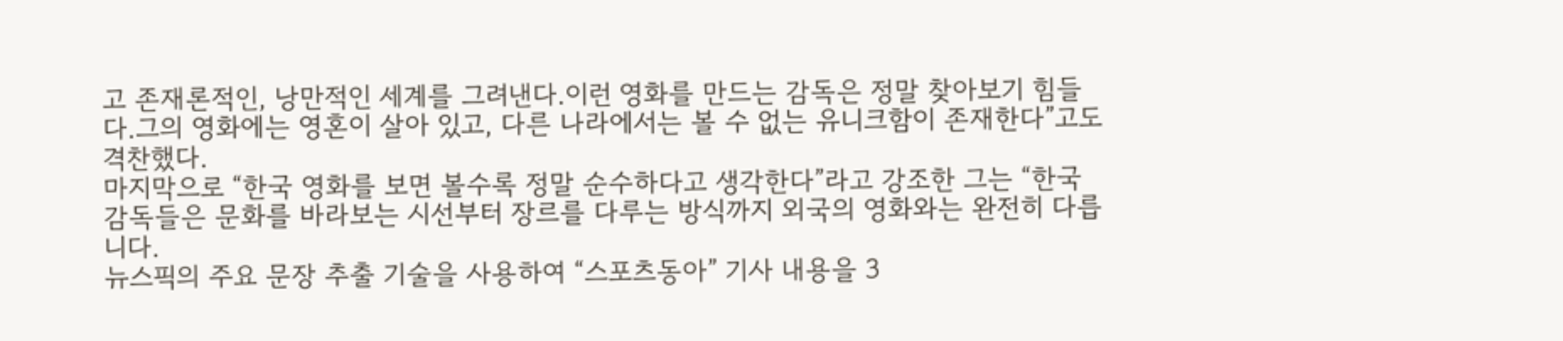고 존재론적인, 낭만적인 세계를 그려낸다.이런 영화를 만드는 감독은 정말 찾아보기 힘들다.그의 영화에는 영혼이 살아 있고, 다른 나라에서는 볼 수 없는 유니크함이 존재한다”고도 격찬했다.
마지막으로 “한국 영화를 보면 볼수록 정말 순수하다고 생각한다”라고 강조한 그는 “한국 감독들은 문화를 바라보는 시선부터 장르를 다루는 방식까지 외국의 영화와는 완전히 다릅니다.
뉴스픽의 주요 문장 추출 기술을 사용하여 “스포츠동아” 기사 내용을 3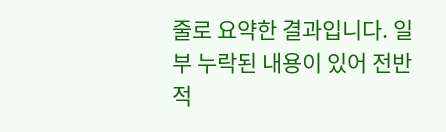줄로 요약한 결과입니다. 일부 누락된 내용이 있어 전반적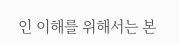인 이해를 위해서는 본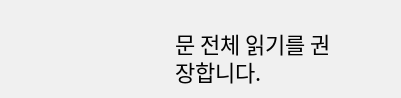문 전체 읽기를 권장합니다.